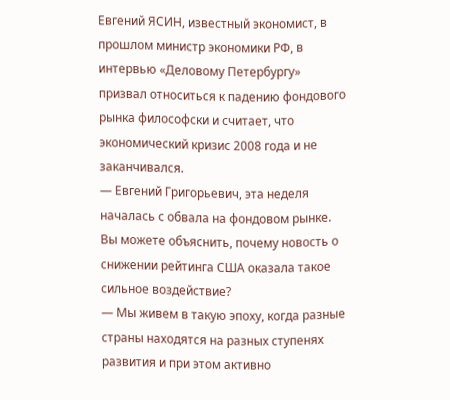Евгений ЯСИН, известный экономист, в прошлом министр экономики РФ, в интервью «Деловому Петербургу» призвал относиться к падению фондового рынка философски и считает, что экономический кризис 2008 года и не заканчивался.
— Евгений Григорьевич, эта неделя началась с обвала на фондовом рынке. Вы можете объяснить, почему новость о снижении рейтинга США оказала такое сильное воздействие?
— Мы живем в такую эпоху, когда разные страны находятся на разных ступенях развития и при этом активно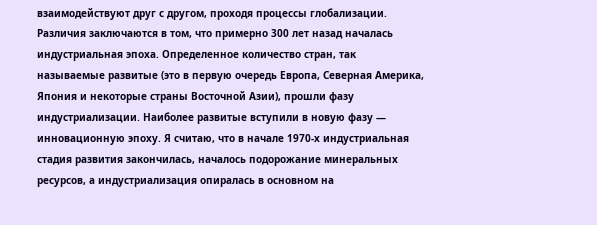взаимодействуют друг с другом, проходя процессы глобализации. Различия заключаются в том, что примерно 300 лет назад началась индустриальная эпоха. Определенное количество стран, так называемые развитые (это в первую очередь Европа, Северная Америка, Япония и некоторые страны Восточной Азии), прошли фазу индустриализации. Наиболее развитые вступили в новую фазу — инновационную эпоху. Я считаю, что в начале 1970-х индустриальная стадия развития закончилась, началось подорожание минеральных ресурсов, а индустриализация опиралась в основном на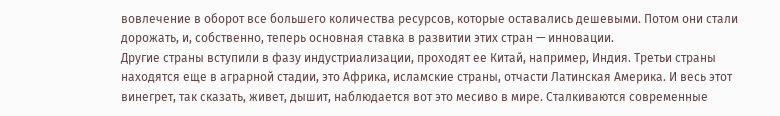вовлечение в оборот все большего количества ресурсов, которые оставались дешевыми. Потом они стали дорожать, и, собственно, теперь основная ставка в развитии этих стран — инновации.
Другие страны вступили в фазу индустриализации, проходят ее Китай, например, Индия. Третьи страны находятся еще в аграрной стадии, это Африка, исламские страны, отчасти Латинская Америка. И весь этот винегрет, так сказать, живет, дышит, наблюдается вот это месиво в мире. Сталкиваются современные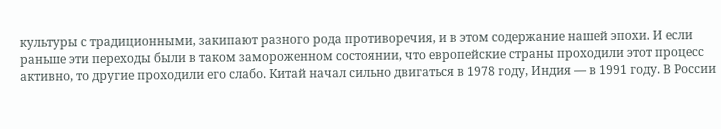культуры с традиционными, закипают разного рода противоречия, и в этом содержание нашей эпохи. И если раньше эти переходы были в таком замороженном состоянии, что европейские страны проходили этот процесс активно, то другие проходили его слабо. Китай начал сильно двигаться в 1978 году, Индия — в 1991 году. В России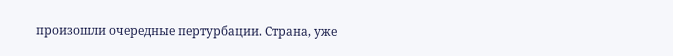произошли очередные пертурбации. Страна, уже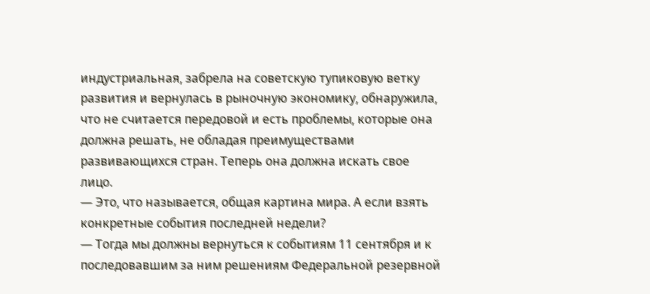индустриальная, забрела на советскую тупиковую ветку развития и вернулась в рыночную экономику, обнаружила, что не считается передовой и есть проблемы, которые она должна решать, не обладая преимуществами развивающихся стран. Теперь она должна искать свое лицо.
— Это, что называется, общая картина мира. А если взять конкретные события последней недели?
— Тогда мы должны вернуться к событиям 11 сентября и к последовавшим за ним решениям Федеральной резервной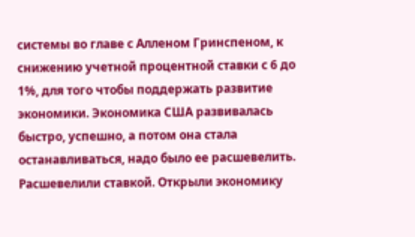системы во главе с Алленом Гринспеном, к снижению учетной процентной ставки с 6 до 1%, для того чтобы поддержать развитие экономики. Экономика США развивалась быстро, успешно, а потом она стала останавливаться, надо было ее расшевелить. Расшевелили ставкой. Открыли экономику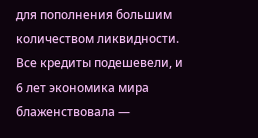для пополнения большим количеством ликвидности. Все кредиты подешевели, и 6 лет экономика мира блаженствовала —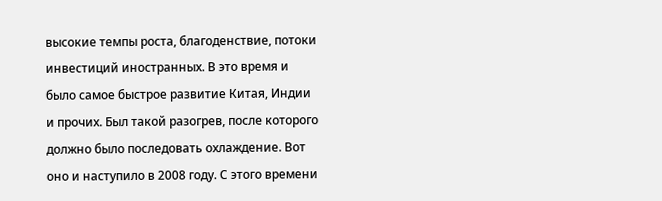высокие темпы роста, благоденствие, потоки инвестиций иностранных. В это время и было самое быстрое развитие Китая, Индии и прочих. Был такой разогрев, после которого должно было последовать охлаждение. Вот оно и наступило в 2008 году. С этого времени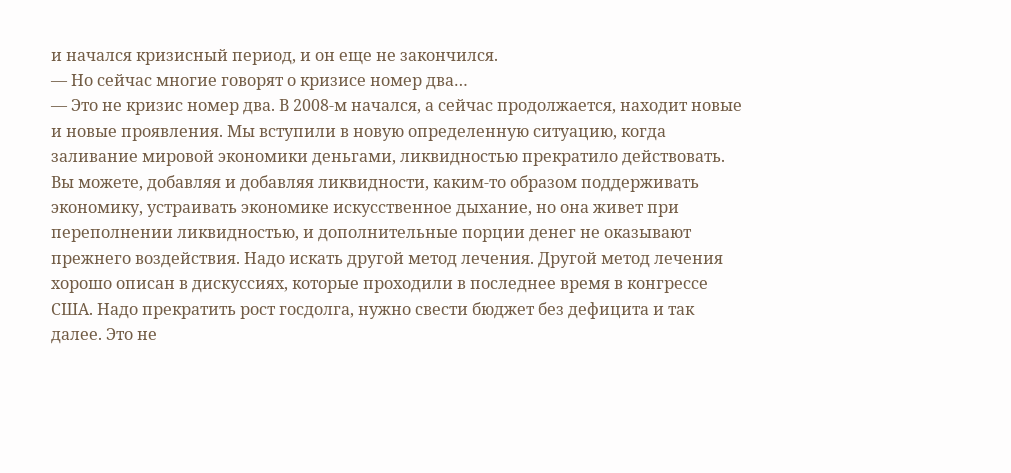и начался кризисный период, и он еще не закончился.
— Но сейчас многие говорят о кризисе номер два…
— Это не кризис номер два. В 2008-м начался, а сейчас продолжается, находит новые и новые проявления. Мы вступили в новую определенную ситуацию, когда заливание мировой экономики деньгами, ликвидностью прекратило действовать. Вы можете, добавляя и добавляя ликвидности, каким-то образом поддерживать экономику, устраивать экономике искусственное дыхание, но она живет при переполнении ликвидностью, и дополнительные порции денег не оказывают прежнего воздействия. Надо искать другой метод лечения. Другой метод лечения хорошо описан в дискуссиях, которые проходили в последнее время в конгрессе США. Надо прекратить рост госдолга, нужно свести бюджет без дефицита и так далее. Это не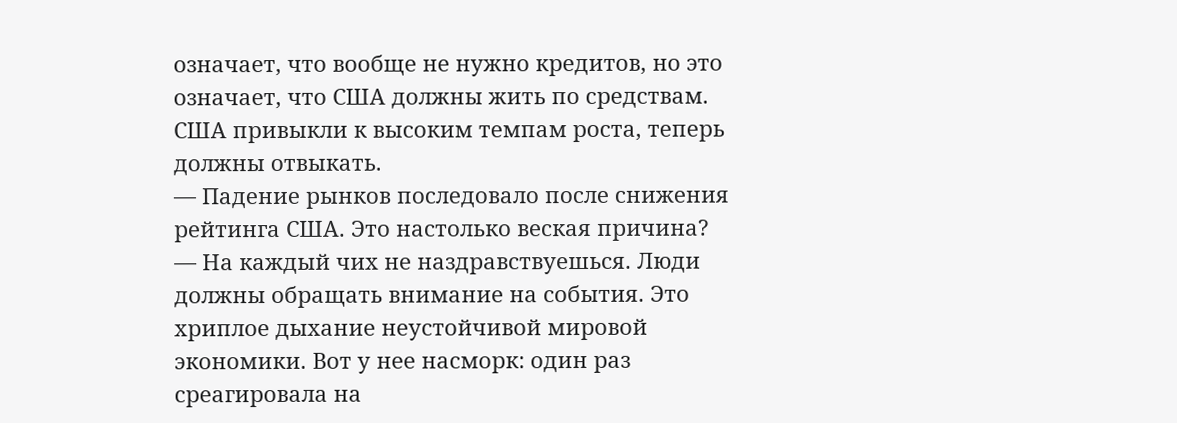означает, что вообще не нужно кредитов, но это означает, что США должны жить по средствам. США привыкли к высоким темпам роста, теперь должны отвыкать.
— Падение рынков последовало после снижения рейтинга США. Это настолько веская причина?
— На каждый чих не наздравствуешься. Люди должны обращать внимание на события. Это хриплое дыхание неустойчивой мировой экономики. Вот у нее насморк: один раз среагировала на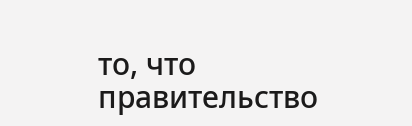то, что правительство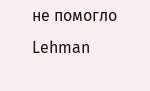не помогло Lehman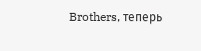Brothers, теперь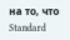на то, что Standard